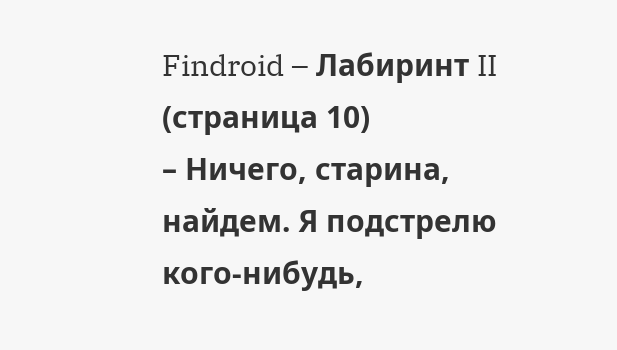Findroid – Лабиринт II (страница 10)
– Ничего, старина, найдем. Я подстрелю кого-нибудь,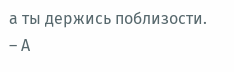а ты держись поблизости.
– А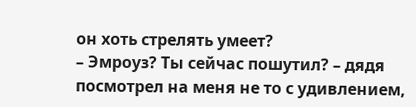он хоть стрелять умеет?
– Эмроуз? Ты сейчас пошутил? – дядя посмотрел на меня не то с удивлением,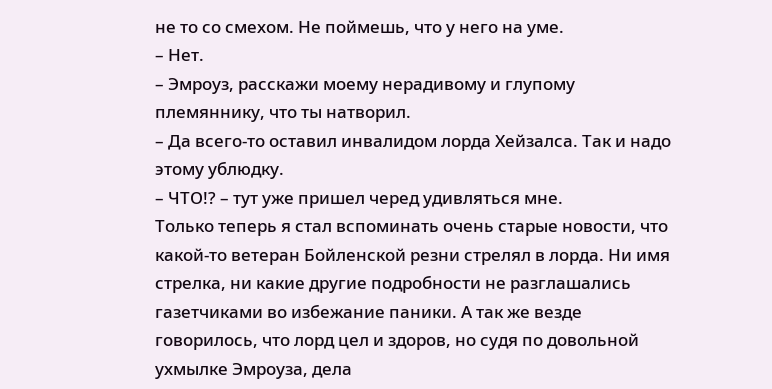не то со смехом. Не поймешь, что у него на уме.
– Нет.
– Эмроуз, расскажи моему нерадивому и глупому племяннику, что ты натворил.
– Да всего-то оставил инвалидом лорда Хейзалса. Так и надо этому ублюдку.
– ЧТО!? – тут уже пришел черед удивляться мне.
Только теперь я стал вспоминать очень старые новости, что какой-то ветеран Бойленской резни стрелял в лорда. Ни имя стрелка, ни какие другие подробности не разглашались газетчиками во избежание паники. А так же везде говорилось, что лорд цел и здоров, но судя по довольной ухмылке Эмроуза, дела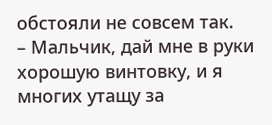обстояли не совсем так.
– Мальчик, дай мне в руки хорошую винтовку, и я многих утащу за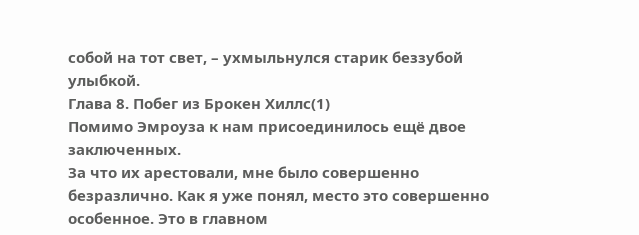собой на тот свет, – ухмыльнулся старик беззубой улыбкой.
Глава 8. Побег из Брокен Хиллс(1)
Помимо Эмроуза к нам присоединилось ещё двое заключенных.
За что их арестовали, мне было совершенно безразлично. Как я уже понял, место это совершенно особенное. Это в главном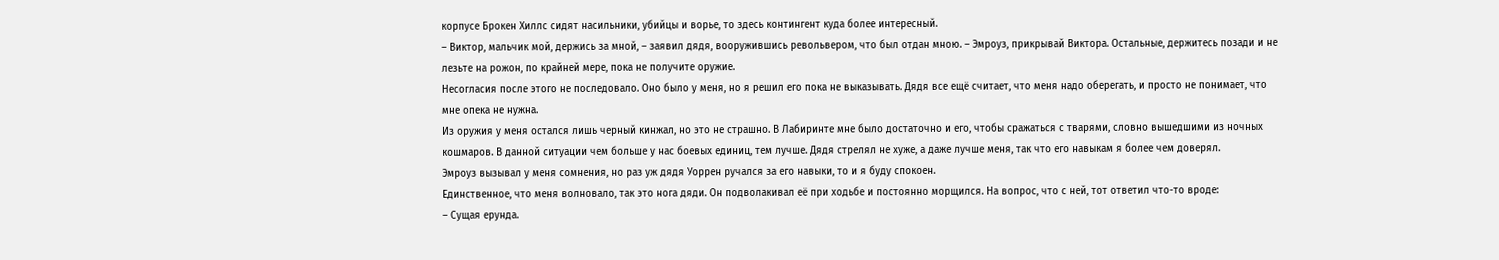корпусе Брокен Хиллс сидят насильники, убийцы и ворье, то здесь контингент куда более интересный.
– Виктор, мальчик мой, держись за мной, – заявил дядя, вооружившись револьвером, что был отдан мною. – Эмроуз, прикрывай Виктора. Остальные, держитесь позади и не лезьте на рожон, по крайней мере, пока не получите оружие.
Несогласия после этого не последовало. Оно было у меня, но я решил его пока не выказывать. Дядя все ещё считает, что меня надо оберегать, и просто не понимает, что мне опека не нужна.
Из оружия у меня остался лишь черный кинжал, но это не страшно. В Лабиринте мне было достаточно и его, чтобы сражаться с тварями, словно вышедшими из ночных кошмаров. В данной ситуации чем больше у нас боевых единиц, тем лучше. Дядя стрелял не хуже, а даже лучше меня, так что его навыкам я более чем доверял.
Эмроуз вызывал у меня сомнения, но раз уж дядя Уоррен ручался за его навыки, то и я буду спокоен.
Единственное, что меня волновало, так это нога дяди. Он подволакивал её при ходьбе и постоянно морщился. На вопрос, что с ней, тот ответил что-то вроде:
– Сущая ерунда.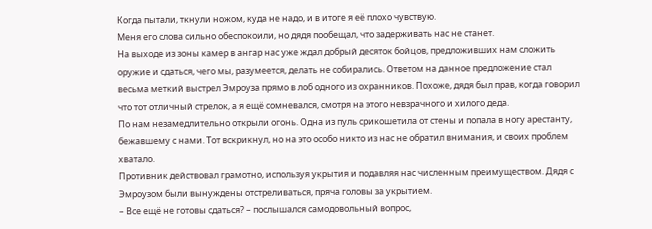Когда пытали, ткнули ножом, куда не надо, и в итоге я её плохо чувствую.
Меня его слова сильно обеспокоили, но дядя пообещал, что задерживать нас не станет.
На выходе из зоны камер в ангар нас уже ждал добрый десяток бойцов, предложивших нам сложить оружие и сдаться, чего мы, разумеется, делать не собирались. Ответом на данное предложение стал весьма меткий выстрел Эмроуза прямо в лоб одного из охранников. Похоже, дядя был прав, когда говорил что тот отличный стрелок, а я ещё сомневался, смотря на этого невзрачного и хилого деда.
По нам незамедлительно открыли огонь. Одна из пуль срикошетила от стены и попала в ногу арестанту, бежавшему с нами. Тот вскрикнул, но на это особо никто из нас не обратил внимания, и своих проблем хватало.
Противник действовал грамотно, используя укрытия и подавляя нас численным преимуществом. Дядя с Эмроузом были вынуждены отстреливаться, пряча головы за укрытием.
– Все ещё не готовы сдаться? – послышался самодовольный вопрос,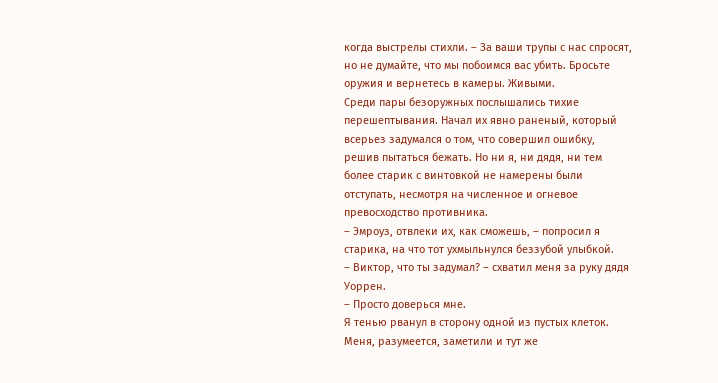когда выстрелы стихли. – За ваши трупы с нас спросят, но не думайте, что мы побоимся вас убить. Бросьте оружия и вернетесь в камеры. Живыми.
Среди пары безоружных послышались тихие перешептывания. Начал их явно раненый, который всерьез задумался о том, что совершил ошибку, решив пытаться бежать. Но ни я, ни дядя, ни тем более старик с винтовкой не намерены были отступать, несмотря на численное и огневое превосходство противника.
– Эмроуз, отвлеки их, как сможешь, – попросил я старика, на что тот ухмыльнулся беззубой улыбкой.
– Виктор, что ты задумал? – схватил меня за руку дядя Уоррен.
– Просто доверься мне.
Я тенью рванул в сторону одной из пустых клеток. Меня, разумеется, заметили и тут же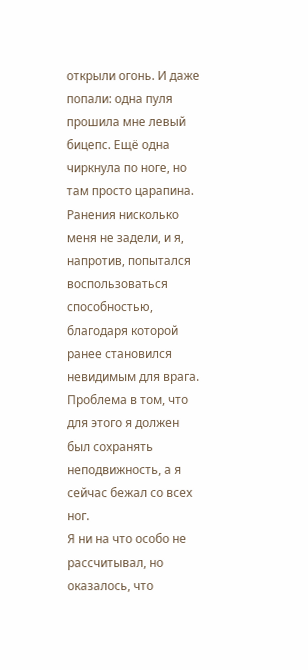открыли огонь. И даже попали: одна пуля прошила мне левый бицепс. Ещё одна чиркнула по ноге, но там просто царапина.
Ранения нисколько меня не задели, и я, напротив, попытался воспользоваться способностью, благодаря которой ранее становился невидимым для врага. Проблема в том, что для этого я должен был сохранять неподвижность, а я сейчас бежал со всех ног.
Я ни на что особо не рассчитывал, но оказалось, что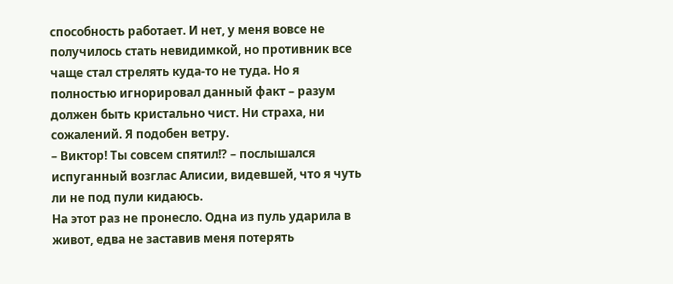способность работает. И нет, у меня вовсе не получилось стать невидимкой, но противник все чаще стал стрелять куда-то не туда. Но я полностью игнорировал данный факт – разум должен быть кристально чист. Ни страха, ни сожалений. Я подобен ветру.
– Виктор! Ты совсем спятил!? – послышался испуганный возглас Алисии, видевшей, что я чуть ли не под пули кидаюсь.
На этот раз не пронесло. Одна из пуль ударила в живот, едва не заставив меня потерять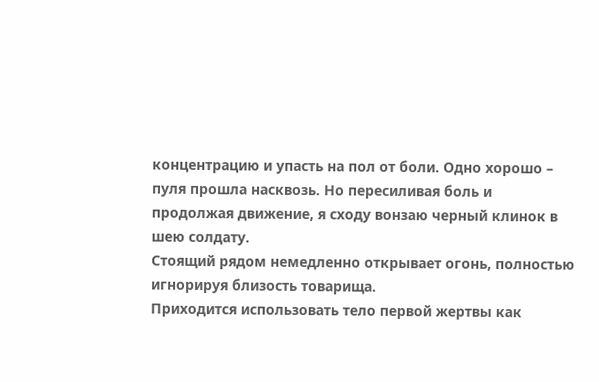концентрацию и упасть на пол от боли. Одно хорошо – пуля прошла насквозь. Но пересиливая боль и продолжая движение, я сходу вонзаю черный клинок в шею солдату.
Стоящий рядом немедленно открывает огонь, полностью игнорируя близость товарища.
Приходится использовать тело первой жертвы как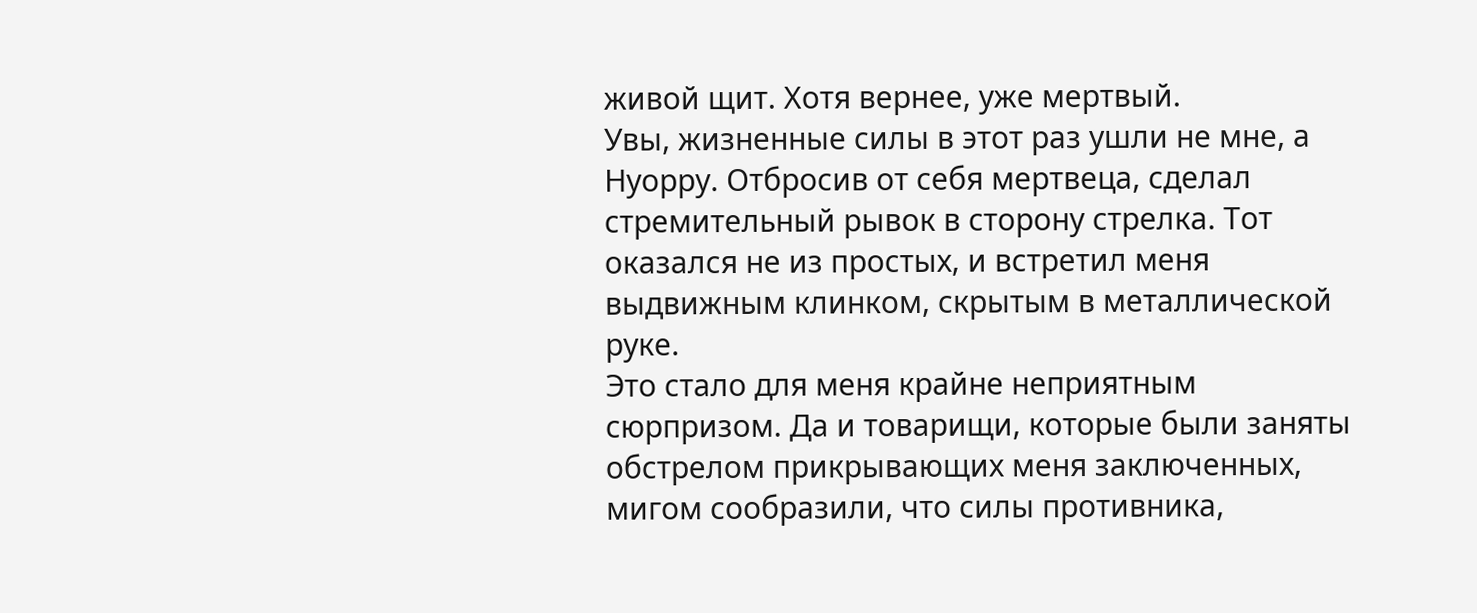живой щит. Хотя вернее, уже мертвый.
Увы, жизненные силы в этот раз ушли не мне, а Нуорру. Отбросив от себя мертвеца, сделал стремительный рывок в сторону стрелка. Тот оказался не из простых, и встретил меня выдвижным клинком, скрытым в металлической руке.
Это стало для меня крайне неприятным сюрпризом. Да и товарищи, которые были заняты обстрелом прикрывающих меня заключенных, мигом сообразили, что силы противника,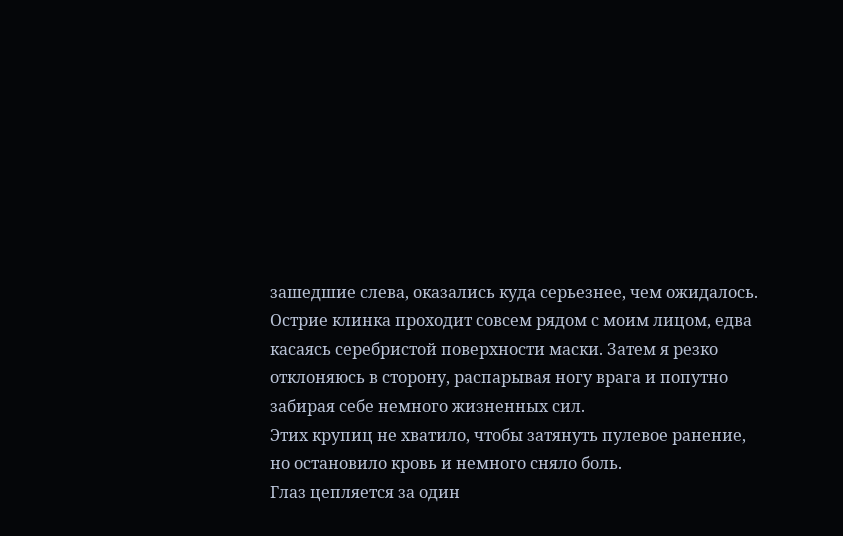зашедшие слева, оказались куда серьезнее, чем ожидалось.
Острие клинка проходит совсем рядом с моим лицом, едва касаясь серебристой поверхности маски. Затем я резко отклоняюсь в сторону, распарывая ногу врага и попутно забирая себе немного жизненных сил.
Этих крупиц не хватило, чтобы затянуть пулевое ранение, но остановило кровь и немного сняло боль.
Глаз цепляется за один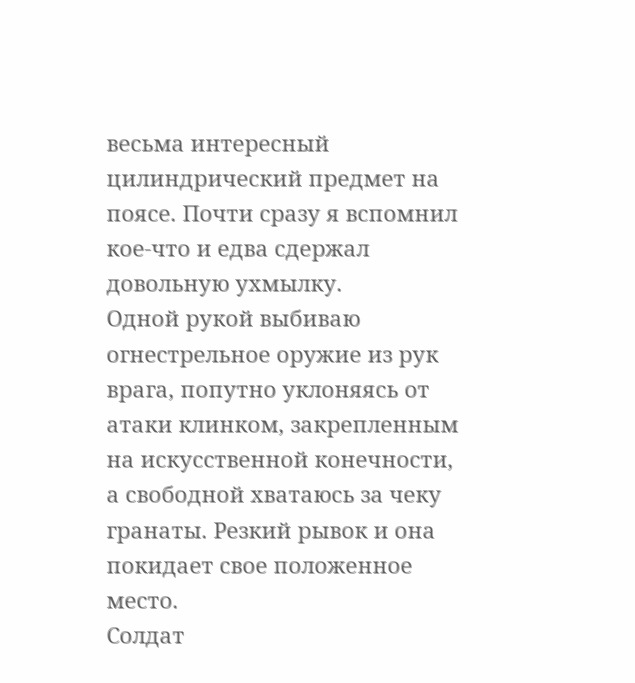весьма интересный цилиндрический предмет на поясе. Почти сразу я вспомнил кое-что и едва сдержал довольную ухмылку.
Одной рукой выбиваю огнестрельное оружие из рук врага, попутно уклоняясь от атаки клинком, закрепленным на искусственной конечности, а свободной хватаюсь за чеку гранаты. Резкий рывок и она покидает свое положенное место.
Солдат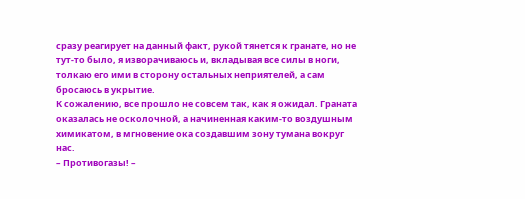сразу реагирует на данный факт, рукой тянется к гранате, но не тут-то было, я изворачиваюсь и, вкладывая все силы в ноги, толкаю его ими в сторону остальных неприятелей, а сам бросаюсь в укрытие.
К сожалению, все прошло не совсем так, как я ожидал. Граната оказалась не осколочной, а начиненная каким-то воздушным химикатом, в мгновение ока создавшим зону тумана вокруг нас.
– Противогазы! –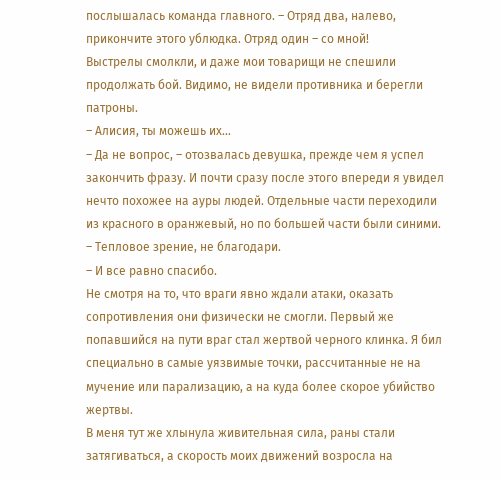послышалась команда главного. – Отряд два, налево, прикончите этого ублюдка. Отряд один – со мной!
Выстрелы смолкли, и даже мои товарищи не спешили продолжать бой. Видимо, не видели противника и берегли патроны.
– Алисия, ты можешь их…
– Да не вопрос, – отозвалась девушка, прежде чем я успел закончить фразу. И почти сразу после этого впереди я увидел нечто похожее на ауры людей. Отдельные части переходили из красного в оранжевый, но по большей части были синими. – Тепловое зрение, не благодари.
– И все равно спасибо.
Не смотря на то, что враги явно ждали атаки, оказать сопротивления они физически не смогли. Первый же попавшийся на пути враг стал жертвой черного клинка. Я бил специально в самые уязвимые точки, рассчитанные не на мучение или парализацию, а на куда более скорое убийство жертвы.
В меня тут же хлынула живительная сила, раны стали затягиваться, а скорость моих движений возросла на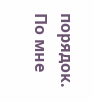порядок. По мне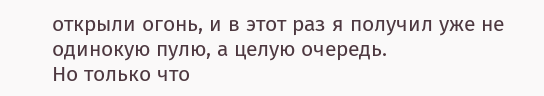открыли огонь, и в этот раз я получил уже не одинокую пулю, а целую очередь.
Но только что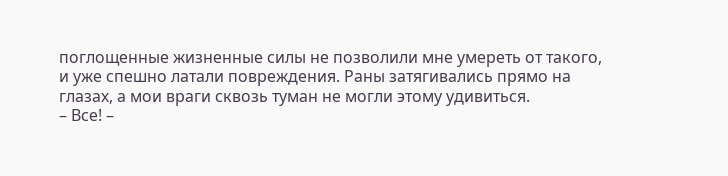поглощенные жизненные силы не позволили мне умереть от такого, и уже спешно латали повреждения. Раны затягивались прямо на глазах, а мои враги сквозь туман не могли этому удивиться.
– Все! –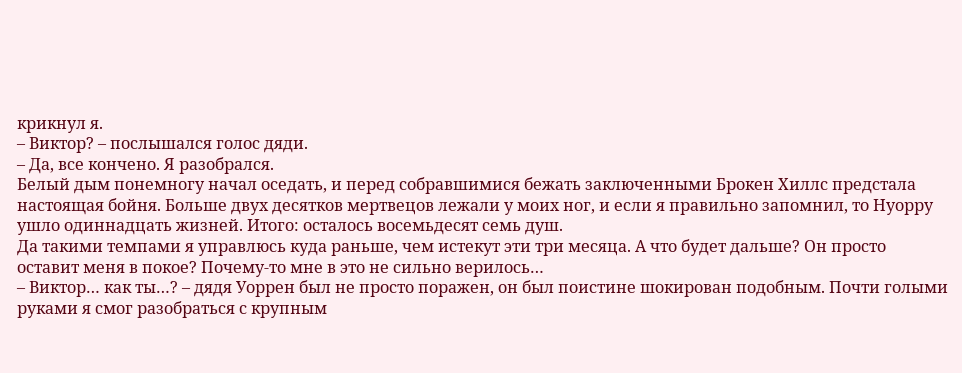крикнул я.
– Виктор? – послышался голос дяди.
– Да, все кончено. Я разобрался.
Белый дым понемногу начал оседать, и перед собравшимися бежать заключенными Брокен Хиллс предстала настоящая бойня. Больше двух десятков мертвецов лежали у моих ног, и если я правильно запомнил, то Нуорру ушло одиннадцать жизней. Итого: осталось восемьдесят семь душ.
Да такими темпами я управлюсь куда раньше, чем истекут эти три месяца. А что будет дальше? Он просто оставит меня в покое? Почему-то мне в это не сильно верилось…
– Виктор… как ты…? – дядя Уоррен был не просто поражен, он был поистине шокирован подобным. Почти голыми руками я смог разобраться с крупным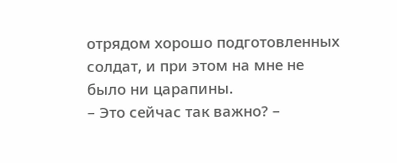отрядом хорошо подготовленных солдат, и при этом на мне не было ни царапины.
– Это сейчас так важно? –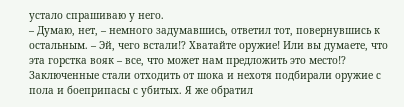устало спрашиваю у него.
– Думаю, нет, – немного задумавшись, ответил тот, повернувшись к остальным. – Эй, чего встали!? Хватайте оружие! Или вы думаете, что эта горстка вояк – все, что может нам предложить это место!?
Заключенные стали отходить от шока и нехотя подбирали оружие с пола и боеприпасы с убитых. Я же обратил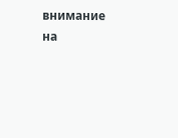внимание на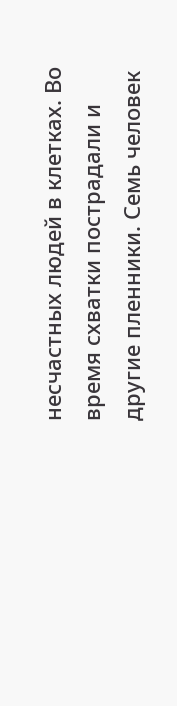несчастных людей в клетках. Во время схватки пострадали и другие пленники. Семь человек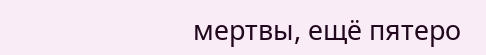мертвы, ещё пятеро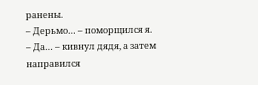ранены.
– Дерьмо… – поморщился я.
– Да… – кивнул дядя, а затем направился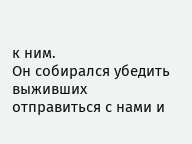к ним.
Он собирался убедить выживших отправиться с нами и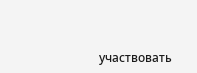участвовать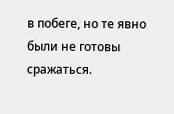в побеге, но те явно были не готовы сражаться.